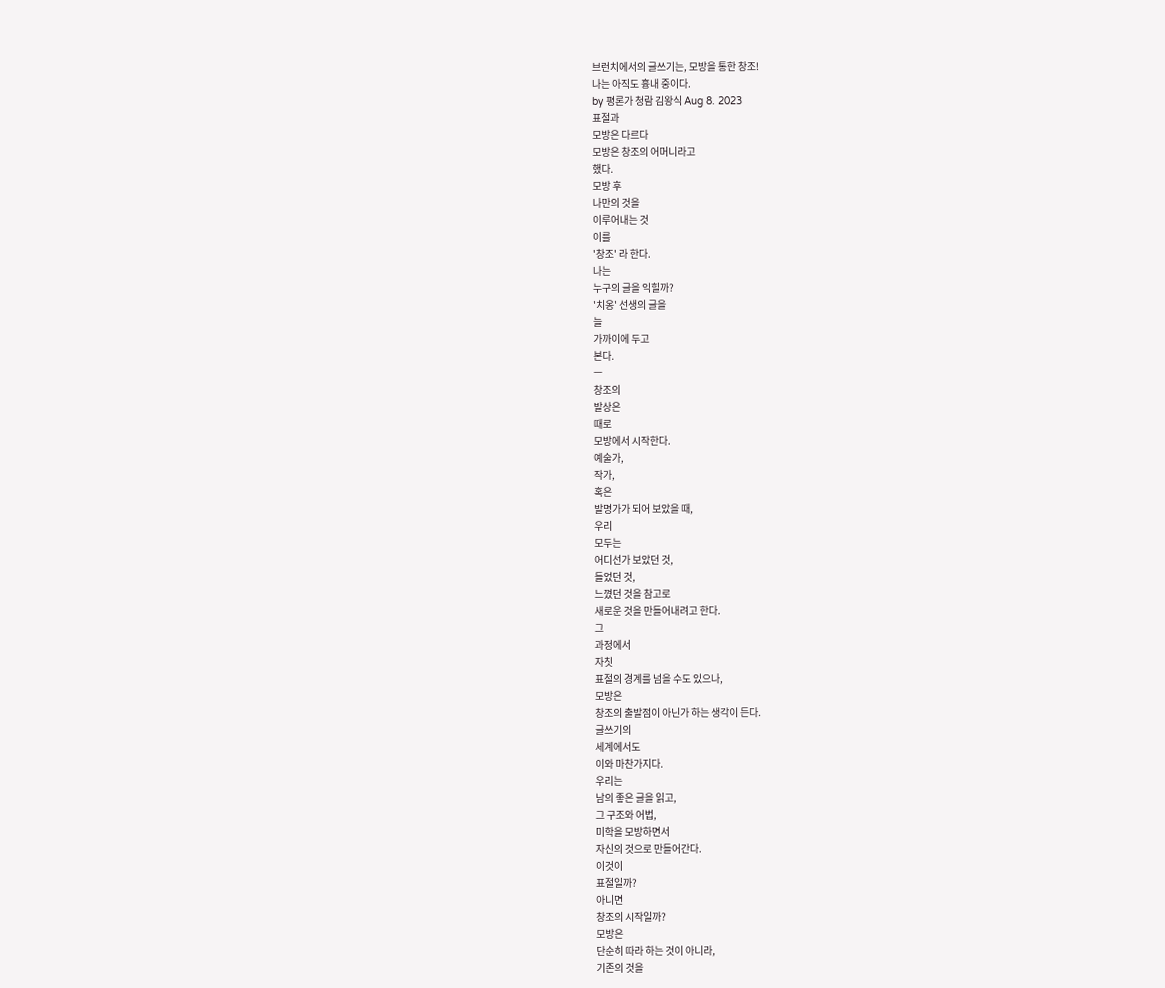브런치에서의 글쓰기는, 모방을 통한 창조!
나는 아직도 흉내 중이다.
by 평론가 청람 김왕식 Aug 8. 2023
표절과
모방은 다르다
모방은 창조의 어머니라고
했다.
모방 후
나만의 것을
이루어내는 것
이를
'창조' 라 한다.
나는
누구의 글을 익힐까?
'치옹' 선생의 글을
늘
가까이에 두고
본다.
ㅡ
창조의
발상은
때로
모방에서 시작한다.
예술가,
작가,
혹은
발명가가 되어 보았을 때,
우리
모두는
어디선가 보았던 것,
들었던 것,
느꼈던 것을 참고로
새로운 것을 만들어내려고 한다.
그
과정에서
자칫
표절의 경계를 넘을 수도 있으나,
모방은
창조의 출발점이 아닌가 하는 생각이 든다.
글쓰기의
세계에서도
이와 마찬가지다.
우리는
남의 좋은 글을 읽고,
그 구조와 어법,
미학을 모방하면서
자신의 것으로 만들어간다.
이것이
표절일까?
아니면
창조의 시작일까?
모방은
단순히 따라 하는 것이 아니라,
기존의 것을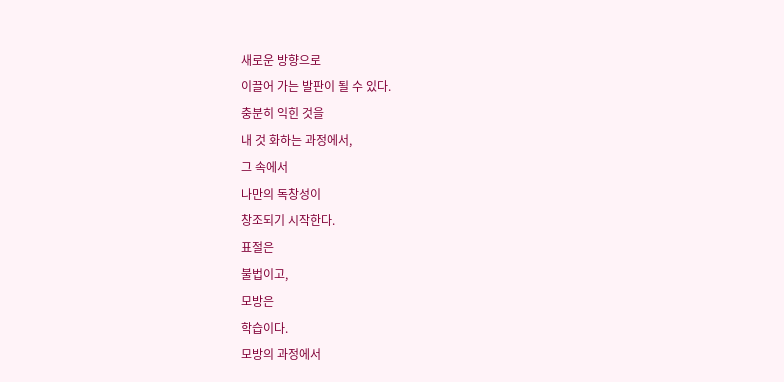새로운 방향으로
이끌어 가는 발판이 될 수 있다.
충분히 익힌 것을
내 것 화하는 과정에서,
그 속에서
나만의 독창성이
창조되기 시작한다.
표절은
불법이고,
모방은
학습이다.
모방의 과정에서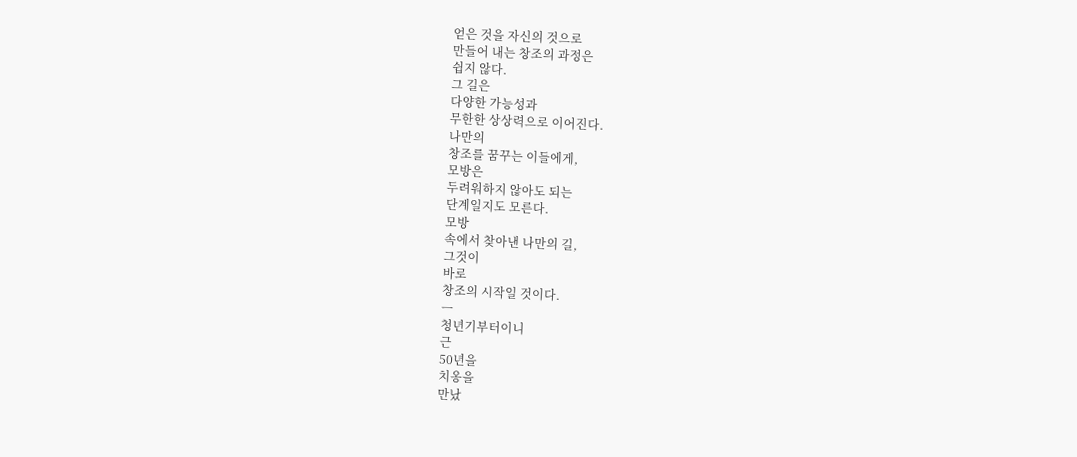얻은 것을 자신의 것으로
만들어 내는 창조의 과정은
쉽지 않다.
그 길은
다양한 가능성과
무한한 상상력으로 이어진다.
나만의
창조를 꿈꾸는 이들에게,
모방은
두려워하지 않아도 되는
단계일지도 모른다.
모방
속에서 찾아낸 나만의 길,
그것이
바로
창조의 시작일 것이다.
ㅡ
청년기부터이니
근
50년을
치옹을
만났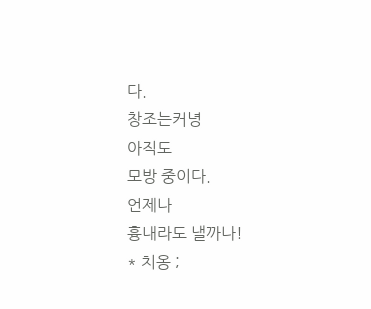다.
창조는커녕
아직도
모방 중이다.
언제나
흉내라도 낼까나!
* 치옹 ;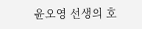윤오영 선생의 호